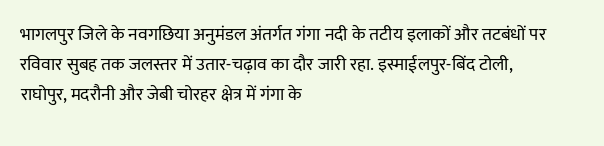भागलपुर जिले के नवगछिया अनुमंडल अंतर्गत गंगा नदी के तटीय इलाकों और तटबंधों पर रविवार सुबह तक जलस्तर में उतार-चढ़ाव का दौर जारी रहा. इस्माईलपुर-बिंद टोली, राघोपुर, मदरौनी और जेबी चोरहर क्षेत्र में गंगा के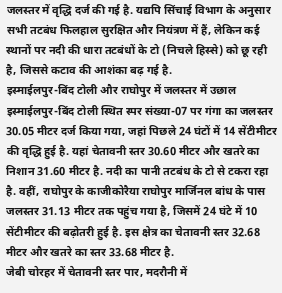जलस्तर में वृद्धि दर्ज की गई है. यद्यपि सिंचाई विभाग के अनुसार सभी तटबंध फिलहाल सुरक्षित और नियंत्रण में हैं, लेकिन कई स्थानों पर नदी की धारा तटबंधों के टो (निचले हिस्से) को छू रही है, जिससे कटाव की आशंका बढ़ गई है.
इस्माईलपुर-बिंद टोली और राघोपुर में जलस्तर में उछाल
इस्माईलपुर-बिंद टोली स्थित स्पर संख्या-07 पर गंगा का जलस्तर 30.05 मीटर दर्ज किया गया, जहां पिछले 24 घंटों में 14 सेंटीमीटर की वृद्धि हुई है. यहां चेतावनी स्तर 30.60 मीटर और खतरे का निशान 31.60 मीटर है. नदी का पानी तटबंध के टो से टकरा रहा है. वहीं, राघोपुर के काजीकोरैया राघोपुर मार्जिनल बांध के पास जलस्तर 31.13 मीटर तक पहुंच गया है, जिसमें 24 घंटे में 10 सेंटीमीटर की बढ़ोतरी हुई है. इस क्षेत्र का चेतावनी स्तर 32.68 मीटर और खतरे का स्तर 33.68 मीटर है.
जेबी चोरहर में चेतावनी स्तर पार, मदरौनी में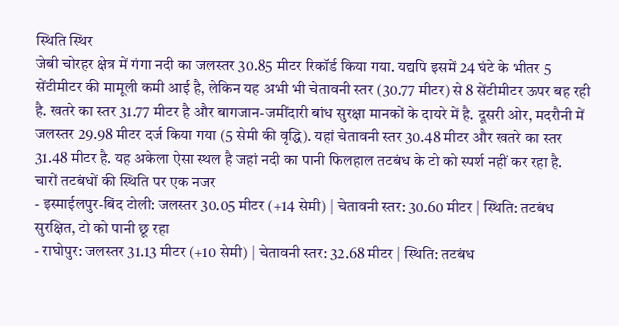स्थिति स्थिर
जेबी चोरहर क्षेत्र में गंगा नदी का जलस्तर 30.85 मीटर रिकॉर्ड किया गया. यद्यपि इसमें 24 घंटे के भीतर 5 सेंटीमीटर की मामूली कमी आई है, लेकिन यह अभी भी चेतावनी स्तर (30.77 मीटर) से 8 सेंटीमीटर ऊपर बह रही है. खतरे का स्तर 31.77 मीटर है और बागजान-जमींदारी बांध सुरक्षा मानकों के दायरे में है. दूसरी ओर, मदरौनी में जलस्तर 29.98 मीटर दर्ज किया गया (5 सेमी की वृद्धि). यहां चेतावनी स्तर 30.48 मीटर और खतरे का स्तर 31.48 मीटर है. यह अकेला ऐसा स्थल है जहां नदी का पानी फिलहाल तटबंध के टो को स्पर्श नहीं कर रहा है.
चारों तटबंधों की स्थिति पर एक नजर
- इस्माईलपुर-बिंद टोली: जलस्तर 30.05 मीटर (+14 सेमी) | चेतावनी स्तर: 30.60 मीटर | स्थिति: तटबंध सुरक्षित, टो को पानी छू रहा
- राघोपुर: जलस्तर 31.13 मीटर (+10 सेमी) | चेतावनी स्तर: 32.68 मीटर | स्थिति: तटबंध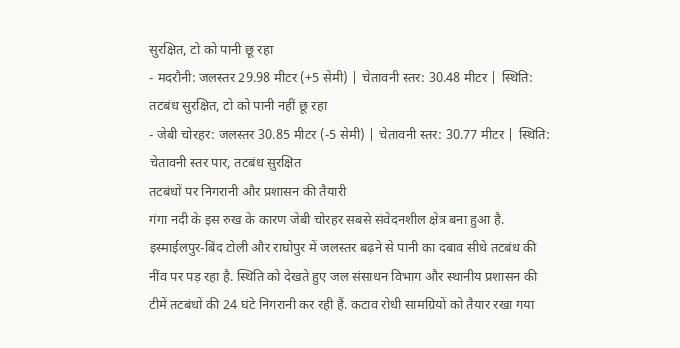सुरक्षित, टो को पानी छू रहा
- मदरौनी: जलस्तर 29.98 मीटर (+5 सेमी) | चेतावनी स्तर: 30.48 मीटर | स्थिति: तटबंध सुरक्षित, टो को पानी नहीं छू रहा
- जेबी चोरहर: जलस्तर 30.85 मीटर (-5 सेमी) | चेतावनी स्तर: 30.77 मीटर | स्थिति: चेतावनी स्तर पार, तटबंध सुरक्षित
तटबंधों पर निगरानी और प्रशासन की तैयारी
गंगा नदी के इस रुख के कारण जेबी चोरहर सबसे संवेदनशील क्षेत्र बना हुआ है. इस्माईलपुर-बिंद टोली और राघोपुर में जलस्तर बढ़ने से पानी का दबाव सीधे तटबंध की नींव पर पड़ रहा है. स्थिति को देखते हुए जल संसाधन विभाग और स्थानीय प्रशासन की टीमें तटबंधों की 24 घंटे निगरानी कर रही हैं. कटाव रोधी सामग्रियों को तैयार रखा गया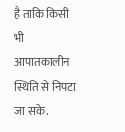है ताकि किसी भी आपातकालीन स्थिति से निपटा जा सके.